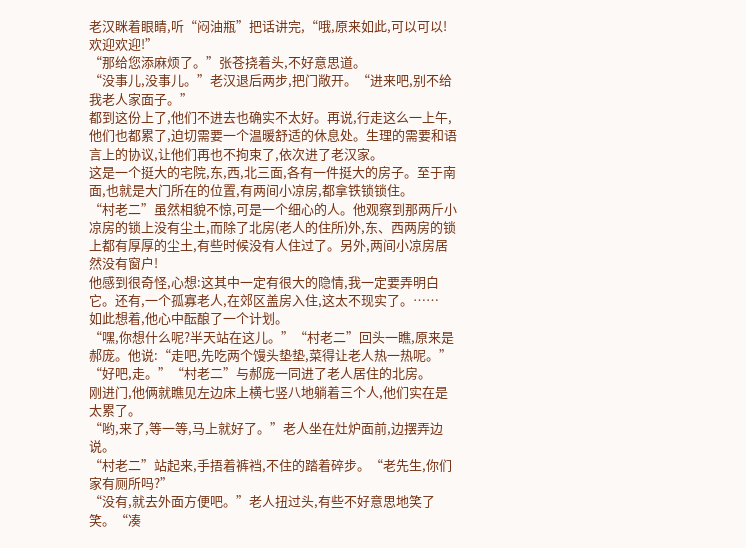老汉眯着眼睛,听“闷油瓶”把话讲完,“哦,原来如此,可以可以!欢迎欢迎!”
“那给您添麻烦了。”张苍挠着头,不好意思道。
“没事儿,没事儿。”老汉退后两步,把门敞开。“进来吧,别不给我老人家面子。”
都到这份上了,他们不进去也确实不太好。再说,行走这么一上午,他们也都累了,迫切需要一个温暖舒适的休息处。生理的需要和语言上的协议,让他们再也不拘束了,依次进了老汉家。
这是一个挺大的宅院,东,西,北三面,各有一件挺大的房子。至于南面,也就是大门所在的位置,有两间小凉房,都拿铁锁锁住。
“村老二”虽然相貌不惊,可是一个细心的人。他观察到那两斤小凉房的锁上没有尘土,而除了北房(老人的住所)外,东、西两房的锁上都有厚厚的尘土,有些时候没有人住过了。另外,两间小凉房居然没有窗户!
他感到很奇怪,心想:这其中一定有很大的隐情,我一定要弄明白它。还有,一个孤寡老人,在郊区盖房入住,这太不现实了。……
如此想着,他心中酝酿了一个计划。
“嘿,你想什么呢?半天站在这儿。”“村老二”回头一瞧,原来是郝庞。他说:“走吧,先吃两个馒头垫垫,菜得让老人热一热呢。”
“好吧,走。”“村老二”与郝庞一同进了老人居住的北房。
刚进门,他俩就瞧见左边床上横七竖八地躺着三个人,他们实在是太累了。
“哟,来了,等一等,马上就好了。”老人坐在灶炉面前,边摆弄边说。
“村老二”站起来,手捂着裤裆,不住的踏着碎步。“老先生,你们家有厕所吗?”
“没有,就去外面方便吧。”老人扭过头,有些不好意思地笑了笑。“凑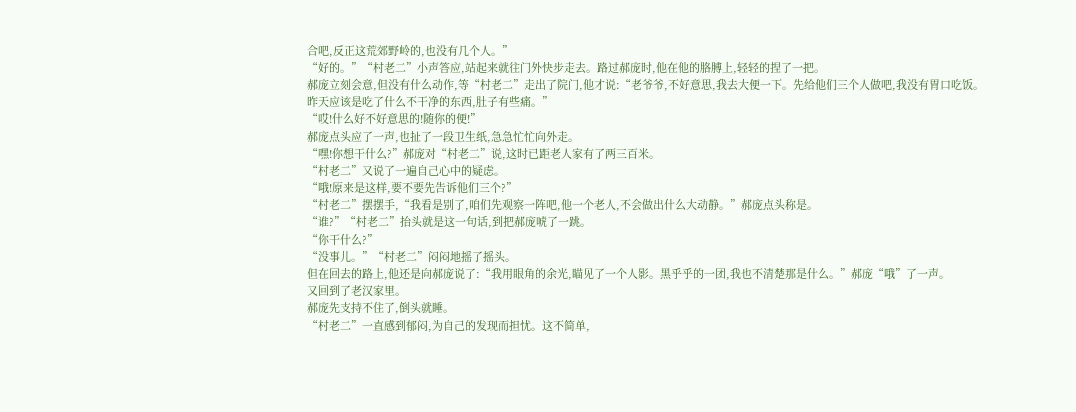合吧,反正这荒郊野岭的,也没有几个人。”
“好的。”“村老二”小声答应,站起来就往门外快步走去。路过郝庞时,他在他的胳膊上,轻轻的捏了一把。
郝庞立刻会意,但没有什么动作,等“村老二”走出了院门,他才说:“老爷爷,不好意思,我去大便一下。先给他们三个人做吧,我没有胃口吃饭。昨天应该是吃了什么不干净的东西,肚子有些痛。”
“哎!什么好不好意思的!随你的便!”
郝庞点头应了一声,也扯了一段卫生纸,急急忙忙向外走。
“嘿!你想干什么?”郝庞对“村老二”说,这时已距老人家有了两三百米。
“村老二”又说了一遍自己心中的疑虑。
“哦!原来是这样,要不要先告诉他们三个?”
“村老二”摆摆手,“我看是别了,咱们先观察一阵吧,他一个老人,不会做出什么大动静。”郝庞点头称是。
“谁?”“村老二”抬头就是这一句话,到把郝庞唬了一跳。
“你干什么?”
“没事儿。”“村老二”闷闷地摇了摇头。
但在回去的路上,他还是向郝庞说了:“我用眼角的余光,瞄见了一个人影。黑乎乎的一团,我也不清楚那是什么。”郝庞“哦”了一声。
又回到了老汉家里。
郝庞先支持不住了,倒头就睡。
“村老二”一直感到郁闷,为自己的发现而担忧。这不简单,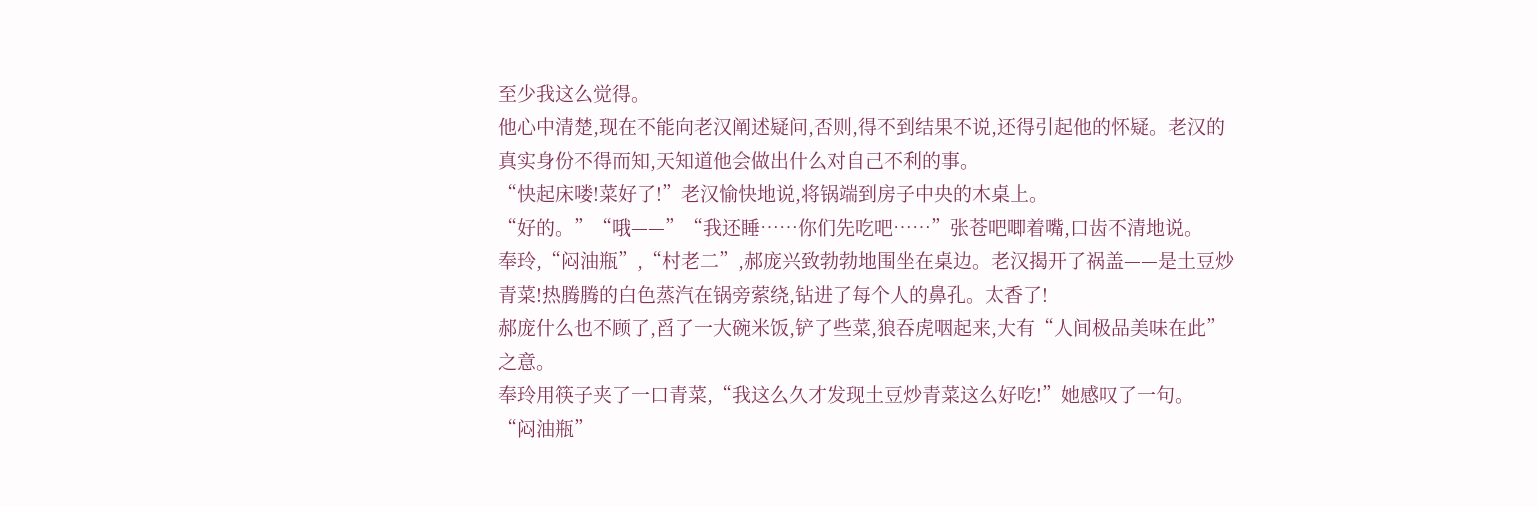至少我这么觉得。
他心中清楚,现在不能向老汉阐述疑问,否则,得不到结果不说,还得引起他的怀疑。老汉的真实身份不得而知,天知道他会做出什么对自己不利的事。
“快起床喽!菜好了!”老汉愉快地说,将锅端到房子中央的木桌上。
“好的。”“哦——”“我还睡……你们先吃吧……”张苍吧唧着嘴,口齿不清地说。
奉玲,“闷油瓶”,“村老二”,郝庞兴致勃勃地围坐在桌边。老汉揭开了祸盖——是土豆炒青菜!热腾腾的白色蒸汽在锅旁萦绕,钻进了每个人的鼻孔。太香了!
郝庞什么也不顾了,舀了一大碗米饭,铲了些菜,狼吞虎咽起来,大有“人间极品美味在此”之意。
奉玲用筷子夹了一口青菜,“我这么久才发现土豆炒青菜这么好吃!”她感叹了一句。
“闷油瓶”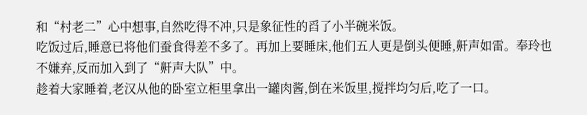和“村老二”心中想事,自然吃得不冲,只是象征性的舀了小半碗米饭。
吃饭过后,睡意已将他们蚕食得差不多了。再加上要睡床,他们五人更是倒头便睡,鼾声如雷。奉玲也不嫌弃,反而加入到了“鼾声大队”中。
趁着大家睡着,老汉从他的卧室立柜里拿出一罐肉酱,倒在米饭里,搅拌均匀后,吃了一口。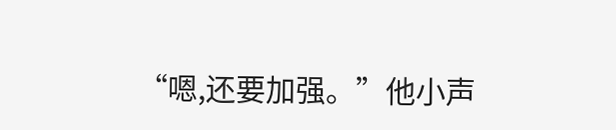“嗯,还要加强。”他小声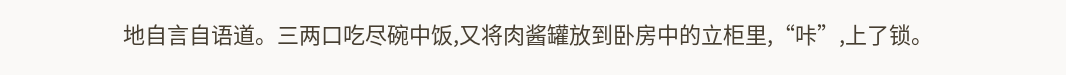地自言自语道。三两口吃尽碗中饭,又将肉酱罐放到卧房中的立柜里,“咔”,上了锁。